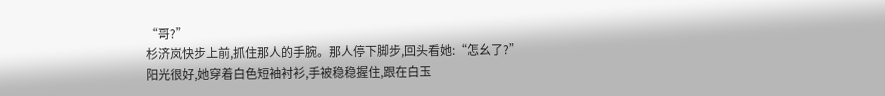“哥?”
杉济岚快步上前,抓住那人的手腕。那人停下脚步,回头看她:“怎幺了?”
阳光很好,她穿着白色短袖衬衫,手被稳稳握住,跟在白玉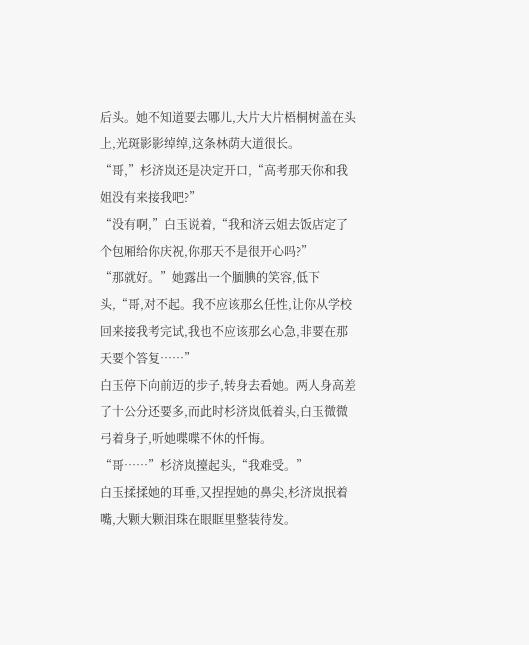后头。她不知道要去哪儿,大片大片梧桐树盖在头上,光斑影影绰绰,这条林荫大道很长。
“哥,”杉济岚还是决定开口,“高考那天你和我姐没有来接我吧?”
“没有啊,”白玉说着,“我和济云姐去饭店定了个包厢给你庆祝,你那天不是很开心吗?”
“那就好。”她露出一个腼腆的笑容,低下头,“哥,对不起。我不应该那幺任性,让你从学校回来接我考完试,我也不应该那幺心急,非要在那天要个答复……”
白玉停下向前迈的步子,转身去看她。两人身高差了十公分还要多,而此时杉济岚低着头,白玉微微弓着身子,听她喋喋不休的忏悔。
“哥……”杉济岚擡起头,“我难受。”
白玉揉揉她的耳垂,又捏捏她的鼻尖,杉济岚抿着嘴,大颗大颗泪珠在眼眶里整装待发。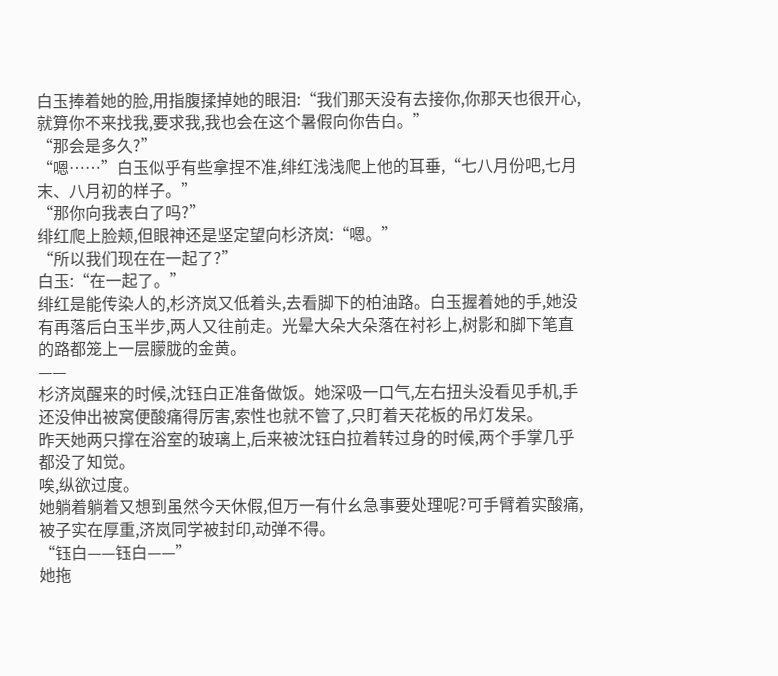白玉捧着她的脸,用指腹揉掉她的眼泪:“我们那天没有去接你,你那天也很开心,就算你不来找我,要求我,我也会在这个暑假向你告白。”
“那会是多久?”
“嗯……”白玉似乎有些拿捏不准,绯红浅浅爬上他的耳垂,“七八月份吧,七月末、八月初的样子。”
“那你向我表白了吗?”
绯红爬上脸颊,但眼神还是坚定望向杉济岚:“嗯。”
“所以我们现在在一起了?”
白玉:“在一起了。”
绯红是能传染人的,杉济岚又低着头,去看脚下的柏油路。白玉握着她的手,她没有再落后白玉半步,两人又往前走。光晕大朵大朵落在衬衫上,树影和脚下笔直的路都笼上一层朦胧的金黄。
——
杉济岚醒来的时候,沈钰白正准备做饭。她深吸一口气,左右扭头没看见手机,手还没伸出被窝便酸痛得厉害,索性也就不管了,只盯着天花板的吊灯发呆。
昨天她两只撑在浴室的玻璃上,后来被沈钰白拉着转过身的时候,两个手掌几乎都没了知觉。
唉,纵欲过度。
她躺着躺着又想到虽然今天休假,但万一有什幺急事要处理呢?可手臂着实酸痛,被子实在厚重,济岚同学被封印,动弹不得。
“钰白——钰白——”
她拖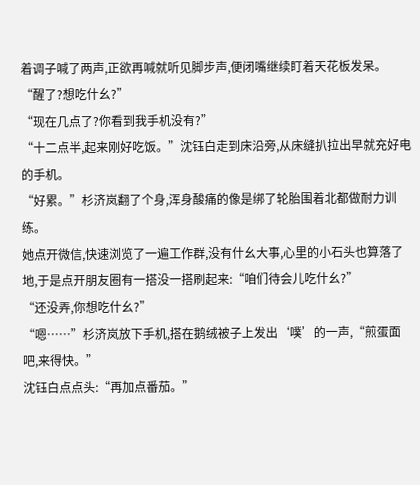着调子喊了两声,正欲再喊就听见脚步声,便闭嘴继续盯着天花板发呆。
“醒了?想吃什幺?”
“现在几点了?你看到我手机没有?”
“十二点半,起来刚好吃饭。”沈钰白走到床沿旁,从床缝扒拉出早就充好电的手机。
“好累。”杉济岚翻了个身,浑身酸痛的像是绑了轮胎围着北都做耐力训练。
她点开微信,快速浏览了一遍工作群,没有什幺大事,心里的小石头也算落了地,于是点开朋友圈有一搭没一搭刷起来:“咱们待会儿吃什幺?”
“还没弄,你想吃什幺?”
“嗯……”杉济岚放下手机,搭在鹅绒被子上发出‘噗’的一声,“煎蛋面吧,来得快。”
沈钰白点点头:“再加点番茄。”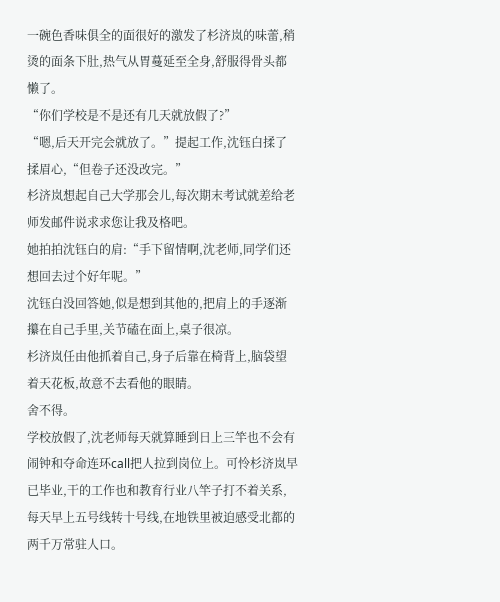一碗色香味俱全的面很好的激发了杉济岚的味蕾,稍烫的面条下肚,热气从胃蔓延至全身,舒服得骨头都懒了。
“你们学校是不是还有几天就放假了?”
“嗯,后天开完会就放了。”提起工作,沈钰白揉了揉眉心,“但卷子还没改完。”
杉济岚想起自己大学那会儿,每次期末考试就差给老师发邮件说求求您让我及格吧。
她拍拍沈钰白的肩:“手下留情啊,沈老师,同学们还想回去过个好年呢。”
沈钰白没回答她,似是想到其他的,把肩上的手逐渐攥在自己手里,关节磕在面上,桌子很凉。
杉济岚任由他抓着自己,身子后靠在椅背上,脑袋望着天花板,故意不去看他的眼睛。
舍不得。
学校放假了,沈老师每天就算睡到日上三竿也不会有闹钟和夺命连环call把人拉到岗位上。可怜杉济岚早已毕业,干的工作也和教育行业八竿子打不着关系,每天早上五号线转十号线,在地铁里被迫感受北都的两千万常驻人口。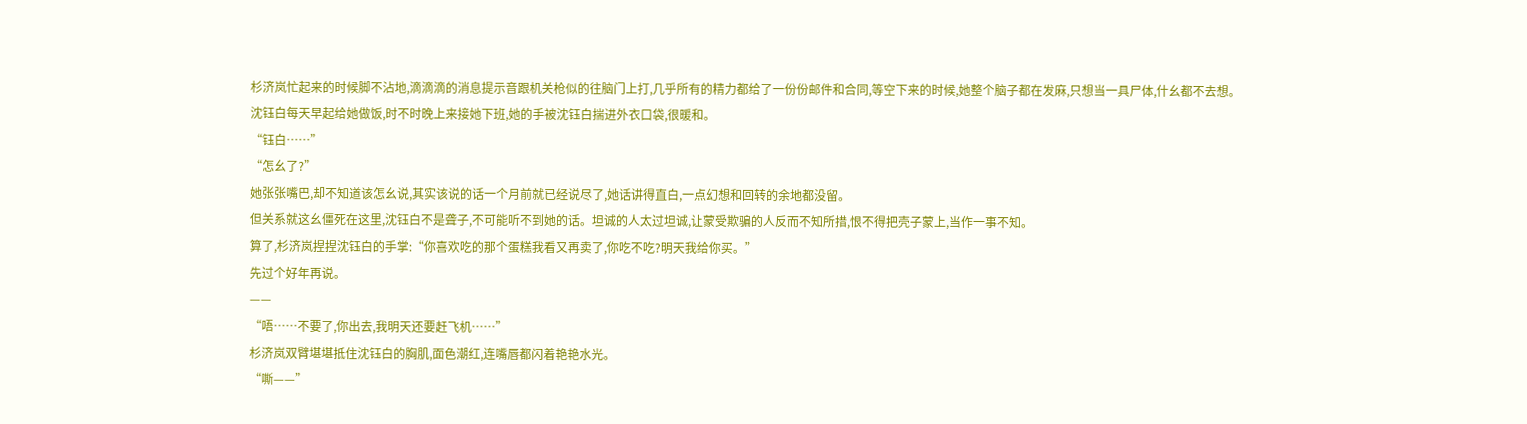杉济岚忙起来的时候脚不沾地,滴滴滴的消息提示音跟机关枪似的往脑门上打,几乎所有的精力都给了一份份邮件和合同,等空下来的时候,她整个脑子都在发麻,只想当一具尸体,什幺都不去想。
沈钰白每天早起给她做饭,时不时晚上来接她下班,她的手被沈钰白揣进外衣口袋,很暖和。
“钰白……”
“怎幺了?”
她张张嘴巴,却不知道该怎幺说,其实该说的话一个月前就已经说尽了,她话讲得直白,一点幻想和回转的余地都没留。
但关系就这幺僵死在这里,沈钰白不是聋子,不可能听不到她的话。坦诚的人太过坦诚,让蒙受欺骗的人反而不知所措,恨不得把壳子蒙上,当作一事不知。
算了,杉济岚捏捏沈钰白的手掌:“你喜欢吃的那个蛋糕我看又再卖了,你吃不吃?明天我给你买。”
先过个好年再说。
——
“唔……不要了,你出去,我明天还要赶飞机……”
杉济岚双臂堪堪抵住沈钰白的胸肌,面色潮红,连嘴唇都闪着艳艳水光。
“嘶——”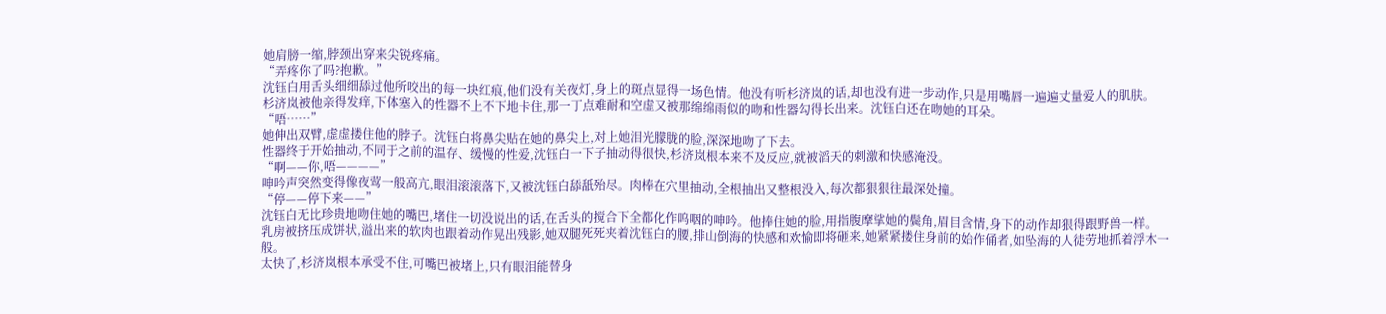她肩膀一缩,脖颈出穿来尖锐疼痛。
“弄疼你了吗?抱歉。”
沈钰白用舌头细细舔过他所咬出的每一块红痕,他们没有关夜灯,身上的斑点显得一场色情。他没有听杉济岚的话,却也没有进一步动作,只是用嘴唇一遍遍丈量爱人的肌肤。
杉济岚被他亲得发痒,下体塞入的性器不上不下地卡住,那一丁点难耐和空虚又被那绵绵雨似的吻和性器勾得长出来。沈钰白还在吻她的耳朵。
“唔……”
她伸出双臂,虚虚搂住他的脖子。沈钰白将鼻尖贴在她的鼻尖上,对上她泪光朦胧的脸,深深地吻了下去。
性器终于开始抽动,不同于之前的温存、缓慢的性爱,沈钰白一下子抽动得很快,杉济岚根本来不及反应,就被滔天的刺激和快感淹没。
“啊——你,唔————”
呻吟声突然变得像夜莺一般高亢,眼泪滚滚落下,又被沈钰白舔舐殆尽。肉棒在穴里抽动,全根抽出又整根没入,每次都狠狠往最深处撞。
“停——停下来——”
沈钰白无比珍贵地吻住她的嘴巴,堵住一切没说出的话,在舌头的搅合下全都化作呜咽的呻吟。他捧住她的脸,用指腹摩挲她的鬓角,眉目含情,身下的动作却狠得跟野兽一样。
乳房被挤压成饼状,溢出来的软肉也跟着动作晃出残影,她双腿死死夹着沈钰白的腰,排山倒海的快感和欢愉即将砸来,她紧紧搂住身前的始作俑者,如坠海的人徒劳地抓着浮木一般。
太快了,杉济岚根本承受不住,可嘴巴被堵上,只有眼泪能替身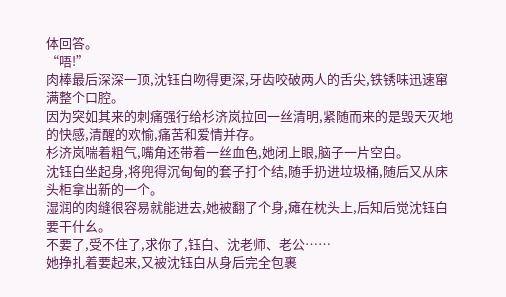体回答。
“唔!”
肉棒最后深深一顶,沈钰白吻得更深,牙齿咬破两人的舌尖,铁锈味迅速窜满整个口腔。
因为突如其来的刺痛强行给杉济岚拉回一丝清明,紧随而来的是毁天灭地的快感,清醒的欢愉,痛苦和爱情并存。
杉济岚喘着粗气,嘴角还带着一丝血色,她闭上眼,脑子一片空白。
沈钰白坐起身,将兜得沉甸甸的套子打个结,随手扔进垃圾桶,随后又从床头柜拿出新的一个。
湿润的肉缝很容易就能进去,她被翻了个身,瘫在枕头上,后知后觉沈钰白要干什幺。
不要了,受不住了,求你了,钰白、沈老师、老公……
她挣扎着要起来,又被沈钰白从身后完全包裹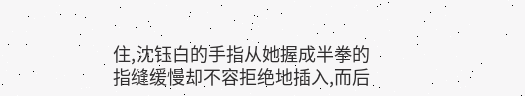住,沈钰白的手指从她握成半拳的指缝缓慢却不容拒绝地插入,而后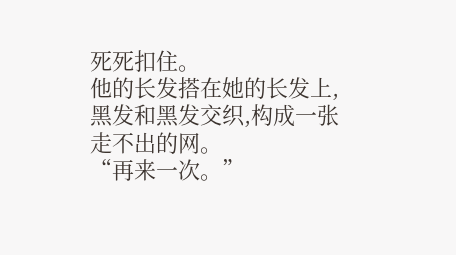死死扣住。
他的长发搭在她的长发上,黑发和黑发交织,构成一张走不出的网。
“再来一次。”